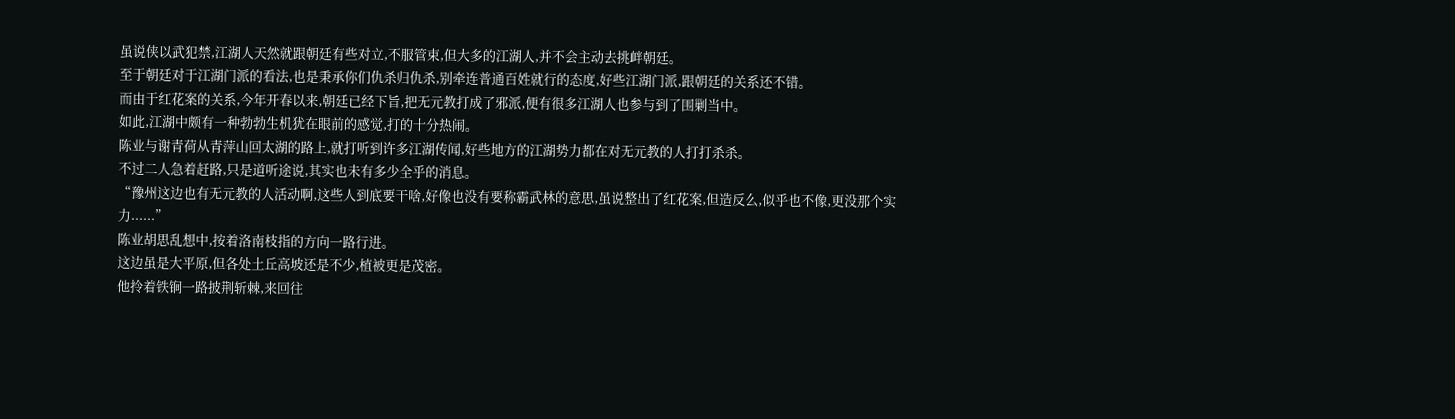虽说侠以武犯禁,江湖人天然就跟朝廷有些对立,不服管束,但大多的江湖人,并不会主动去挑衅朝廷。
至于朝廷对于江湖门派的看法,也是秉承你们仇杀归仇杀,别牵连普通百姓就行的态度,好些江湖门派,跟朝廷的关系还不错。
而由于红花案的关系,今年开春以来,朝廷已经下旨,把无元教打成了邪派,便有很多江湖人也参与到了围剿当中。
如此,江湖中颇有一种勃勃生机犹在眼前的感觉,打的十分热闹。
陈业与谢青荷从青萍山回太湖的路上,就打听到许多江湖传闻,好些地方的江湖势力都在对无元教的人打打杀杀。
不过二人急着赶路,只是道听途说,其实也未有多少全乎的消息。
“豫州这边也有无元教的人活动啊,这些人到底要干啥,好像也没有要称霸武林的意思,虽说整出了红花案,但造反么,似乎也不像,更没那个实力......”
陈业胡思乱想中,按着洛南枝指的方向一路行进。
这边虽是大平原,但各处土丘高坡还是不少,植被更是茂密。
他拎着铁锏一路披荆斩棘,来回往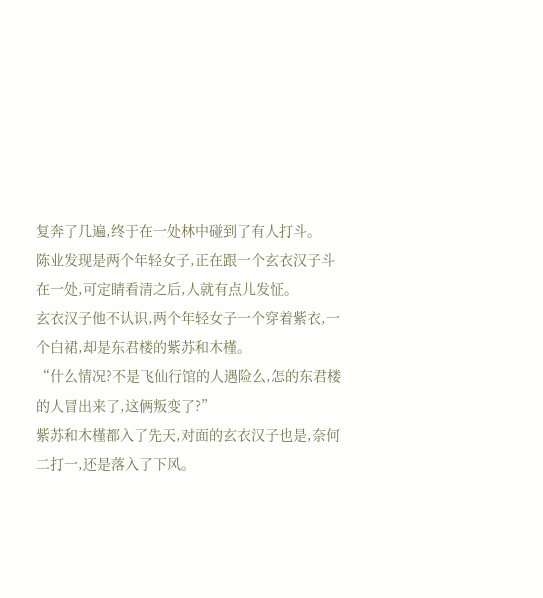复奔了几遍,终于在一处林中碰到了有人打斗。
陈业发现是两个年轻女子,正在跟一个玄衣汉子斗在一处,可定睛看清之后,人就有点儿发怔。
玄衣汉子他不认识,两个年轻女子一个穿着紫衣,一个白裙,却是东君楼的紫苏和木槿。
“什么情况?不是飞仙行馆的人遇险么,怎的东君楼的人冒出来了,这俩叛变了?”
紫苏和木槿都入了先天,对面的玄衣汉子也是,奈何二打一,还是落入了下风。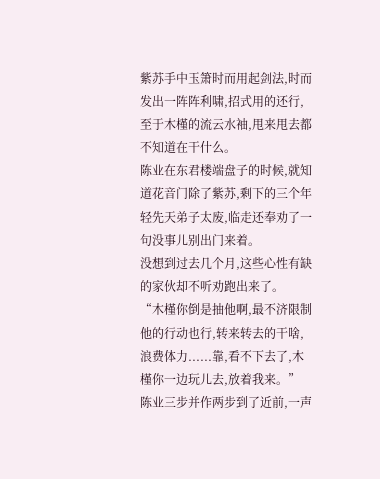紫苏手中玉箫时而用起剑法,时而发出一阵阵利啸,招式用的还行,至于木槿的流云水袖,甩来甩去都不知道在干什么。
陈业在东君楼端盘子的时候,就知道花音门除了紫苏,剩下的三个年轻先天弟子太废,临走还奉劝了一句没事儿别出门来着。
没想到过去几个月,这些心性有缺的家伙却不听劝跑出来了。
“木槿你倒是抽他啊,最不济限制他的行动也行,转来转去的干啥,浪费体力......靠,看不下去了,木槿你一边玩儿去,放着我来。”
陈业三步并作两步到了近前,一声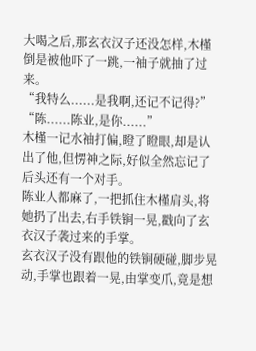大喝之后,那玄衣汉子还没怎样,木槿倒是被他吓了一跳,一袖子就抽了过来。
“我特么......是我啊,还记不记得?”
“陈......陈业,是你......”
木槿一记水袖打偏,瞪了瞪眼,却是认出了他,但愣神之际,好似全然忘记了后头还有一个对手。
陈业人都麻了,一把抓住木槿肩头,将她扔了出去,右手铁锏一晃,戳向了玄衣汉子袭过来的手掌。
玄衣汉子没有跟他的铁锏硬碰,脚步晃动,手掌也跟着一晃,由掌变爪,竟是想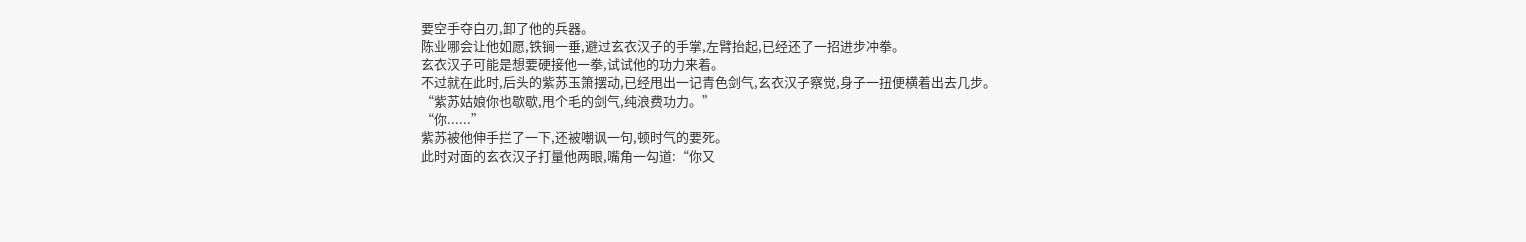要空手夺白刃,卸了他的兵器。
陈业哪会让他如愿,铁锏一垂,避过玄衣汉子的手掌,左臂抬起,已经还了一招进步冲拳。
玄衣汉子可能是想要硬接他一拳,试试他的功力来着。
不过就在此时,后头的紫苏玉箫摆动,已经甩出一记青色剑气,玄衣汉子察觉,身子一扭便横着出去几步。
“紫苏姑娘你也歇歇,甩个毛的剑气,纯浪费功力。”
“你......”
紫苏被他伸手拦了一下,还被嘲讽一句,顿时气的要死。
此时对面的玄衣汉子打量他两眼,嘴角一勾道:“你又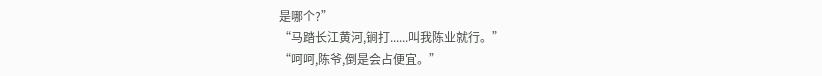是哪个?”
“马踏长江黄河,锏打......叫我陈业就行。”
“呵呵,陈爷,倒是会占便宜。”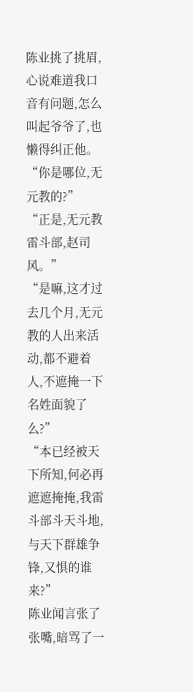陈业挑了挑眉,心说难道我口音有问题,怎么叫起爷爷了,也懒得纠正他。
“你是哪位,无元教的?”
“正是,无元教雷斗部,赵司风。”
“是嘛,这才过去几个月,无元教的人出来活动,都不避着人,不遮掩一下名姓面貌了么?”
“本已经被天下所知,何必再遮遮掩掩,我雷斗部斗天斗地,与天下群雄争锋,又惧的谁来?”
陈业闻言张了张嘴,暗骂了一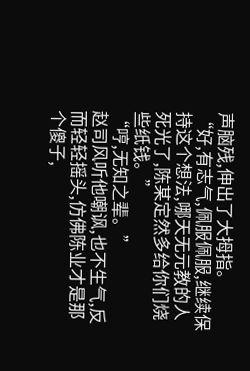声脑残,伸出了大拇指。
“好,有志气,佩服佩服,继续保持这个想法,哪天无元教的人死光了,陈某定然多给你们烧些纸钱。”
“哼,无知之辈。”
赵司风听他嘲讽,也不生气,反而轻轻摇头,仿佛陈业才是那个傻子,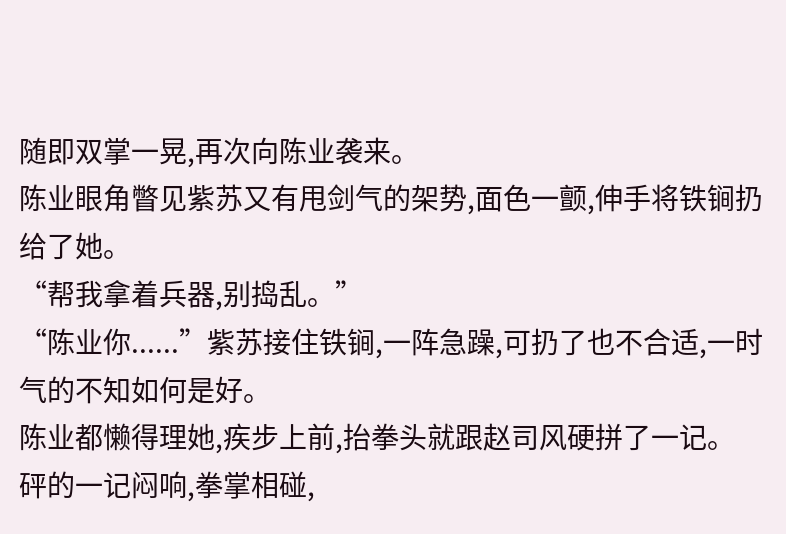随即双掌一晃,再次向陈业袭来。
陈业眼角瞥见紫苏又有甩剑气的架势,面色一颤,伸手将铁锏扔给了她。
“帮我拿着兵器,别捣乱。”
“陈业你......”紫苏接住铁锏,一阵急躁,可扔了也不合适,一时气的不知如何是好。
陈业都懒得理她,疾步上前,抬拳头就跟赵司风硬拼了一记。
砰的一记闷响,拳掌相碰,